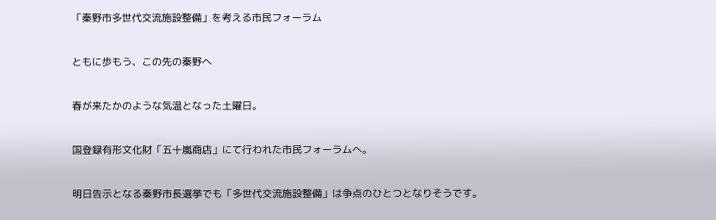「秦野市多世代交流施設整備」を考える市民フォーラム

ともに歩もう、この先の秦野へ

春が来たかのような気温となった土曜日。

国登録有形文化財「五十嵐商店」にて行われた市民フォーラムへ。

明日告示となる秦野市長選挙でも「多世代交流施設整備」は争点のひとつとなりそうです。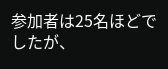参加者は25名ほどでしたが、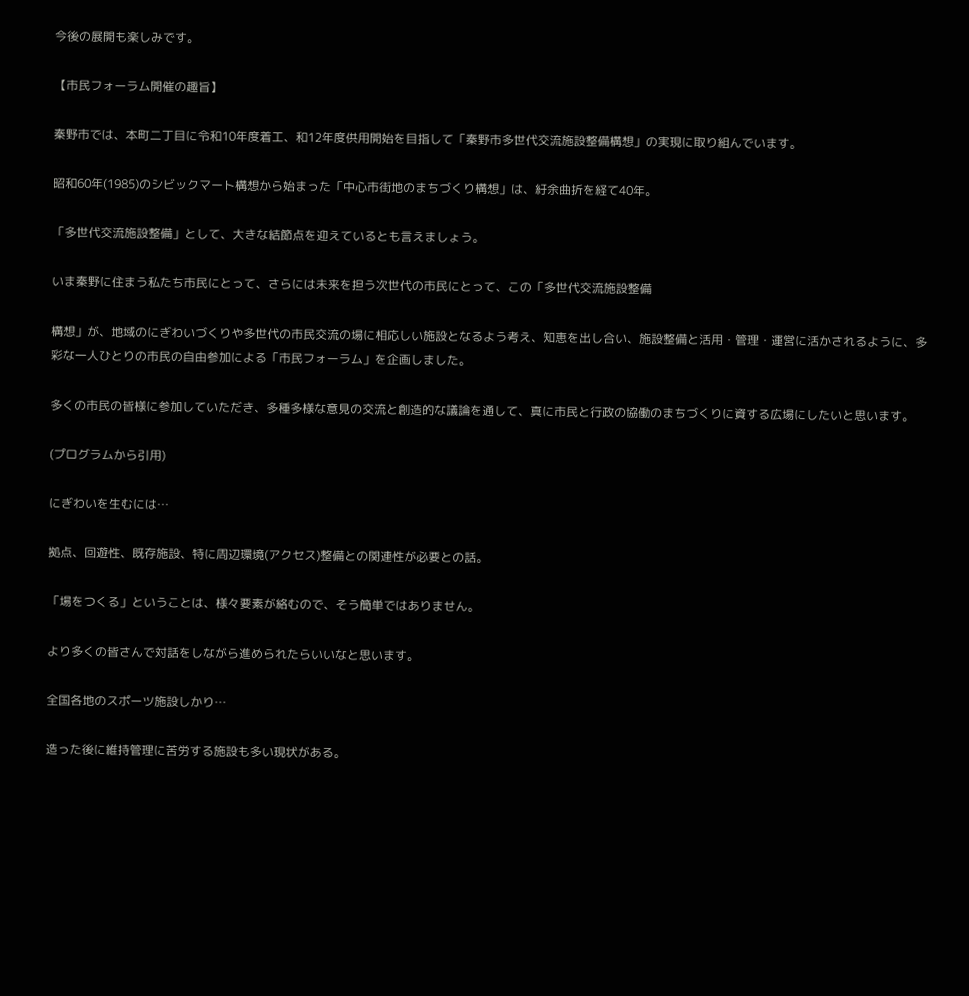今後の展開も楽しみです。

【市民フォーラム開催の趣旨】

秦野市では、本町二丁目に令和10年度着工、和12年度供用開始を目指して「秦野市多世代交流施設整備構想」の実現に取り組んでいます。

昭和60年(1985)のシビックマート構想から始まった「中心市街地のまちづくり構想」は、紆余曲折を経て40年。

「多世代交流施設整備」として、大きな結節点を迎えているとも言えましょう。

いま秦野に住まう私たち市民にとって、さらには未来を担う次世代の市民にとって、この「多世代交流施設整備

構想」が、地域のにぎわいづくりや多世代の市民交流の場に相応しい施設となるよう考え、知恵を出し合い、施設整備と活用・管理・運営に活かされるように、多彩な一人ひとりの市民の自由参加による「市民フォーラム」を企画しました。

多くの市民の皆様に参加していただき、多種多様な意見の交流と創造的な議論を通して、真に市民と行政の協働のまちづくりに資する広場にしたいと思います。

(プログラムから引用)

にぎわいを生むには…

拠点、回遊性、既存施設、特に周辺環境(アクセス)整備との関連性が必要との話。

「場をつくる」ということは、様々要素が絡むので、そう簡単ではありません。

より多くの皆さんで対話をしながら進められたらいいなと思います。

全国各地のスポーツ施設しかり…

造った後に維持管理に苦労する施設も多い現状がある。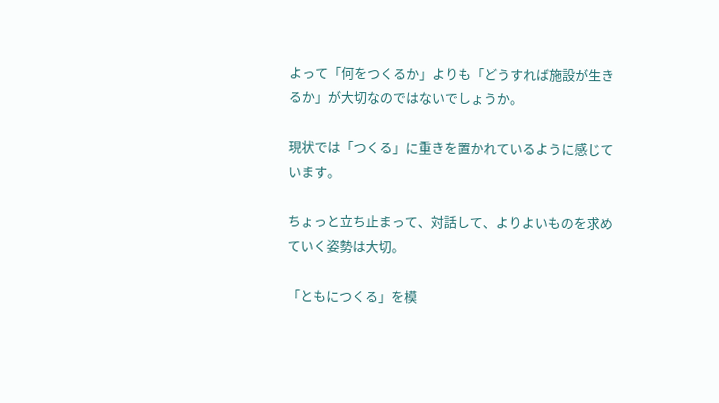よって「何をつくるか」よりも「どうすれば施設が生きるか」が大切なのではないでしょうか。

現状では「つくる」に重きを置かれているように感じています。

ちょっと立ち止まって、対話して、よりよいものを求めていく姿勢は大切。

「ともにつくる」を模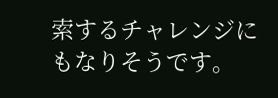索するチャレンジにもなりそうです。